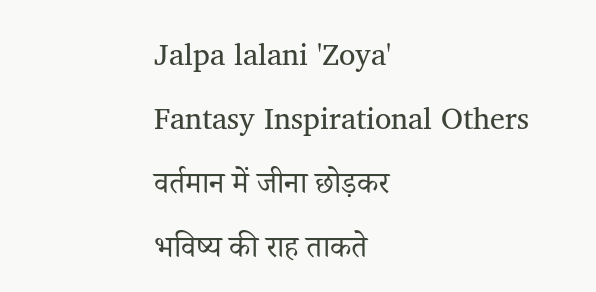Jalpa lalani 'Zoya'
Fantasy Inspirational Others
वर्तमान में जीना छोड़कर
भविष्य की राह ताकते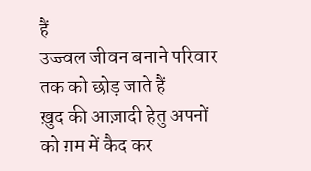हैं
उज्ज्वल जीवन बनाने परिवार
तक को छोड़ जाते हैं
ख़ुद की आज़ादी हेतु अपनों
को ग़म में कैद कर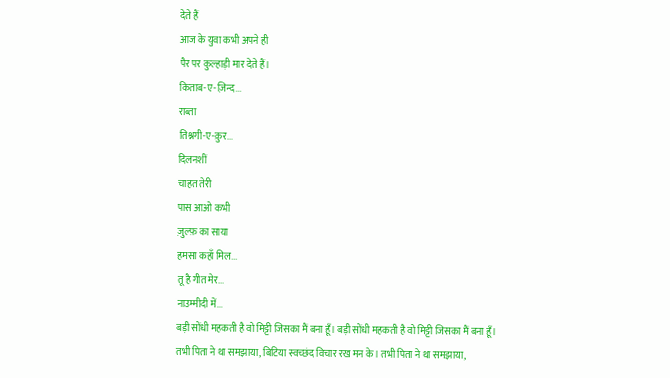देते हैं
आज के युवा कभी अपने ही
पैर पर कुल्हाड़ी मार देते हैं।
किताब-ए-ज़िन्द...
राब्ता
तिश्नगी-ए-क़ुर...
दिलनशीं
चाहत तेरी
पास आओ कभी
ज़ुल्फ़ का साया
हमसा कहाँ मिल...
तू है गीत मेर...
नाउम्मीदी में...
बड़ी सोंधी महकती है वो मिट्टी जिसका मैं बना हूँ। बड़ी सोंधी महकती है वो मिट्टी जिसका मैं बना हूँ।
तभी पिता ने था समझाया, बिटिया स्वच्छंद विचार रख मन के। तभी पिता ने था समझाया,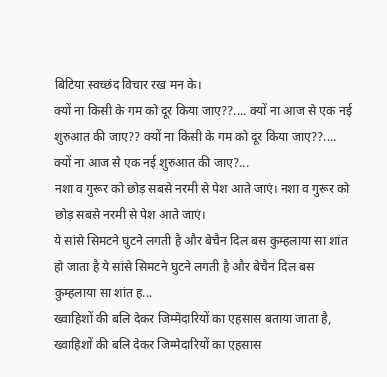बिटिया स्वच्छंद विचार रख मन के।
क्यों ना किसी के गम को दूर किया जाए??.... क्यों ना आज से एक नई शुरुआत की जाए?? क्यों ना किसी के गम को दूर किया जाए??.... क्यों ना आज से एक नई शुरुआत की जाए?...
नशा व गुरूर को छोड़ सबसे नरमी से पेश आते जाएं। नशा व गुरूर को छोड़ सबसे नरमी से पेश आते जाएं।
ये सांसे सिमटने घुटने लगती है और बेचैन दिल बस कुम्हलाया सा शांत हो जाता है ये सांसे सिमटने घुटने लगती है और बेचैन दिल बस कुम्हलाया सा शांत ह...
ख्वाहिशों की बलि देकर जिम्मेदारियों का एहसास बताया जाता है, ख्वाहिशों की बलि देकर जिम्मेदारियों का एहसास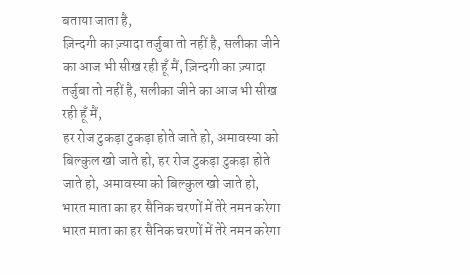बताया जाता है,
ज़िन्दगी का ज़्यादा तर्जुबा तो नहीं है, सलीका जीने का आज भी सीख रही हूँ मैं, ज़िन्दगी का ज़्यादा तर्जुबा तो नहीं है, सलीका जीने का आज भी सीख रही हूँ मैं,
हर रोज टुकड़ा टुकड़ा होते जाते हो, अमावस्या को बिल्कुल खो जाते हो, हर रोज टुकड़ा टुकड़ा होते जाते हो, अमावस्या को बिल्कुल खो जाते हो,
भारत माता का हर सैनिक चरणों में तेरे नमन करेगा भारत माता का हर सैनिक चरणों में तेरे नमन करेगा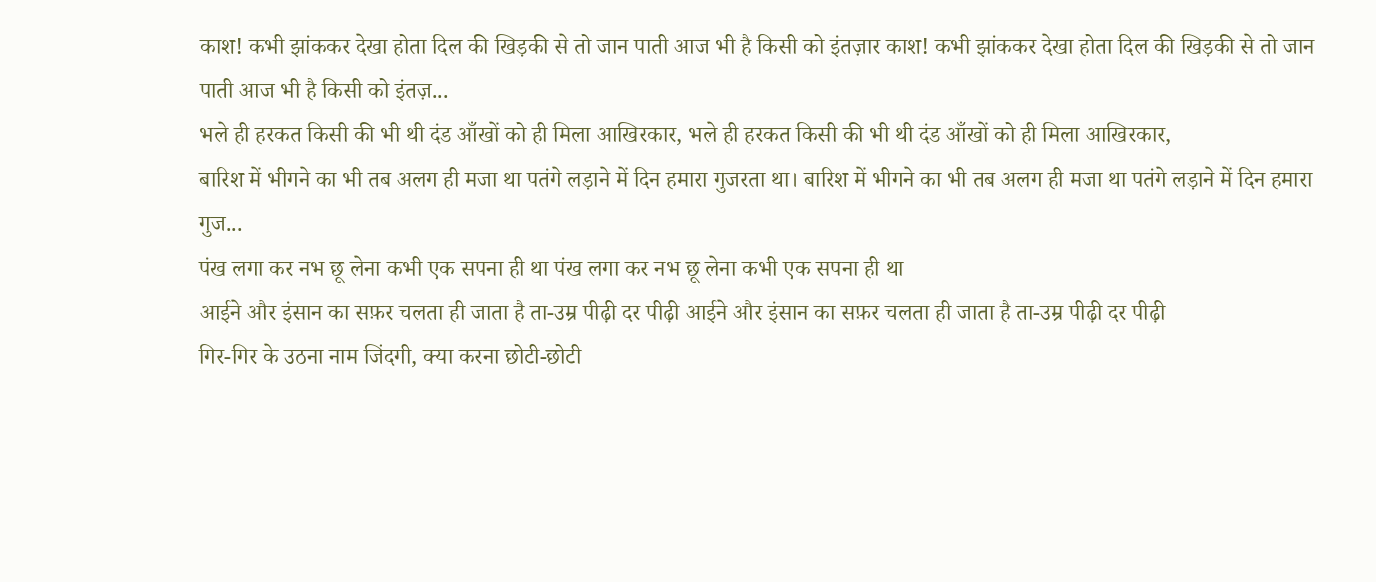काश! कभी झांककर देखा होता दिल की खिड़की से तो जान पाती आज भी है किसी को इंतज़ार काश! कभी झांककर देखा होता दिल की खिड़की से तो जान पाती आज भी है किसी को इंतज़...
भले ही हरकत किसी की भी थी दंड आँखों को ही मिला आखिरकार, भले ही हरकत किसी की भी थी दंड आँखों को ही मिला आखिरकार,
बारिश में भीगने का भी तब अलग ही मजा था पतंगे लड़ाने में दिन हमारा गुजरता था। बारिश में भीगने का भी तब अलग ही मजा था पतंगे लड़ाने में दिन हमारा गुज...
पंख लगा कर नभ छू लेना कभी एक सपना ही था पंख लगा कर नभ छू लेना कभी एक सपना ही था
आईने और इंसान का सफ़र चलता ही जाता है ता-उम्र पीढ़ी दर पीढ़ी आईने और इंसान का सफ़र चलता ही जाता है ता-उम्र पीढ़ी दर पीढ़ी
गिर-गिर के उठना नाम जिंदगी, क्या करना छोटी-छोटी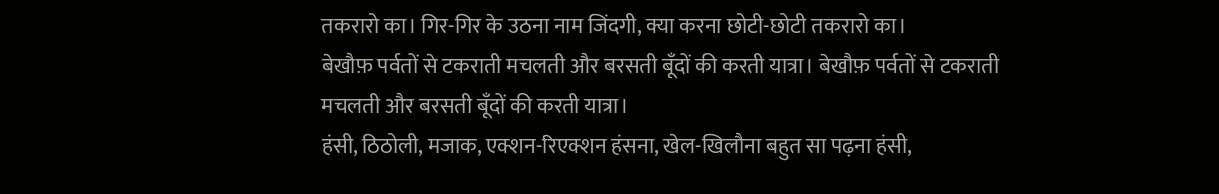तकरारो का। गिर-गिर के उठना नाम जिंदगी, क्या करना छोटी-छोटी तकरारो का।
बेखौफ़ पर्वतों से टकराती मचलती और बरसती बूँदों की करती यात्रा। बेखौफ़ पर्वतों से टकराती मचलती और बरसती बूँदों की करती यात्रा।
हंसी, ठिठोली, मजाक, एक्शन-रिएक्शन हंसना, खेल-खिलौना बहुत सा पढ़ना हंसी,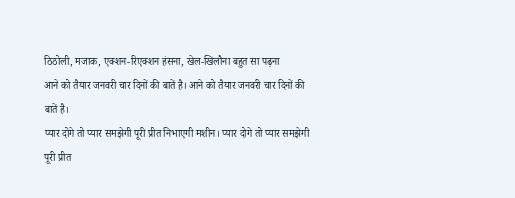ठिठोली, मजाक, एक्शन-रिएक्शन हंसना, खेल-खिलौना बहुत सा पढ़ना
आने को तैयार जनवरी चार दिनों की बातें है। आने को तैयार जनवरी चार दिनों की बातें है।
प्यार दोगे तो प्यार समझेगी पूरी प्रीत निभाएगी मशीन। प्यार दोगे तो प्यार समझेगी पूरी प्रीत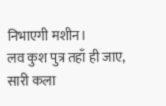निभाएगी मशीन।
लव कुश पुत्र तहाँ ही जाए, सारी कला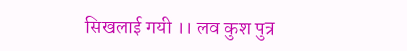सिखलाई गयी ।। लव कुश पुत्र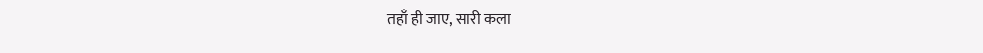तहाँ ही जाए, सारी कला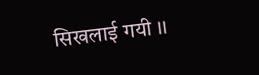सिखलाई गयी ।।